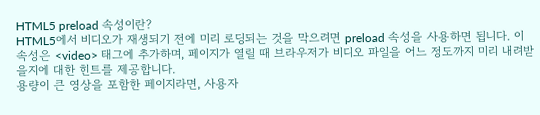HTML5 preload 속성이란?
HTML5에서 비디오가 재생되기 전에 미리 로딩되는 것을 막으려면 preload 속성을 사용하면 됩니다. 이 속성은 <video> 태그에 추가하며, 페이지가 열릴 때 브라우저가 비디오 파일을 어느 정도까지 미리 내려받을지에 대한 힌트를 제공합니다.
용량이 큰 영상을 포함한 페이지라면, 사용자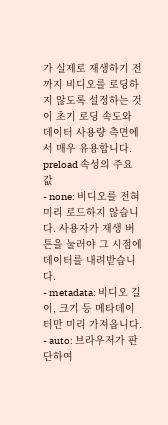가 실제로 재생하기 전까지 비디오를 로딩하지 않도록 설정하는 것이 초기 로딩 속도와 데이터 사용량 측면에서 매우 유용합니다.
preload 속성의 주요 값
- none: 비디오를 전혀 미리 로드하지 않습니다. 사용자가 재생 버튼을 눌러야 그 시점에 데이터를 내려받습니다.
- metadata: 비디오 길이, 크기 등 메타데이터만 미리 가져옵니다.
- auto: 브라우저가 판단하여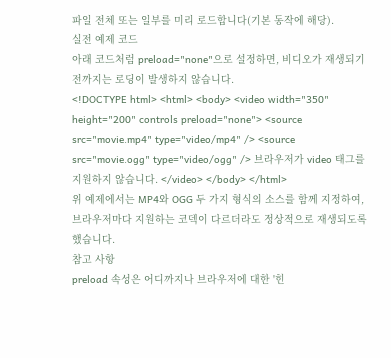파일 전체 또는 일부를 미리 로드합니다(기본 동작에 해당).
실전 예제 코드
아래 코드처럼 preload="none"으로 설정하면, 비디오가 재생되기 전까지는 로딩이 발생하지 않습니다.
<!DOCTYPE html> <html> <body> <video width="350" height="200" controls preload="none"> <source src="movie.mp4" type="video/mp4" /> <source src="movie.ogg" type="video/ogg" /> 브라우저가 video 태그를 지원하지 않습니다. </video> </body> </html>
위 예제에서는 MP4와 OGG 두 가지 형식의 소스를 함께 지정하여, 브라우저마다 지원하는 코덱이 다르더라도 정상적으로 재생되도록 했습니다.
참고 사항
preload 속성은 어디까지나 브라우저에 대한 '힌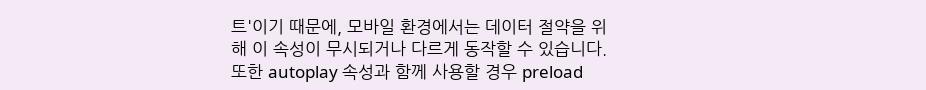트'이기 때문에, 모바일 환경에서는 데이터 절약을 위해 이 속성이 무시되거나 다르게 동작할 수 있습니다. 또한 autoplay 속성과 함께 사용할 경우 preload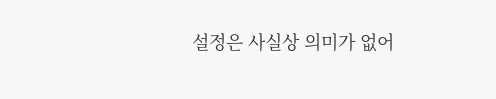설정은 사실상 의미가 없어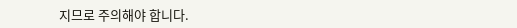지므로 주의해야 합니다.